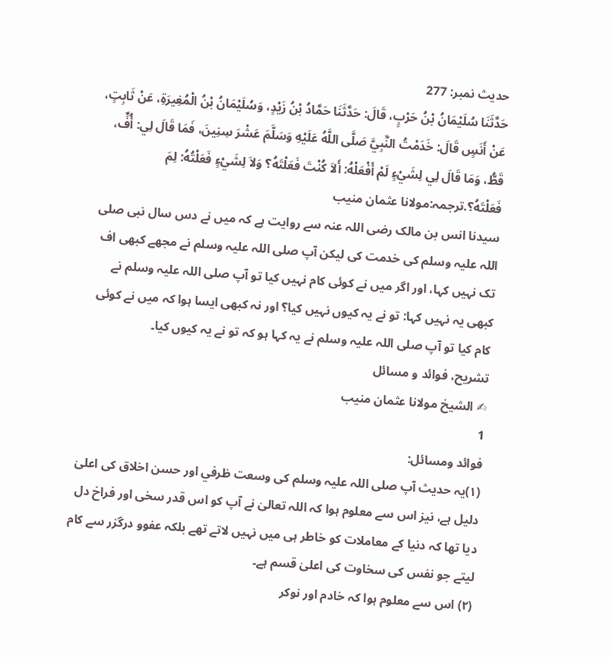حدیث نمبر: 277
حَدَّثَنَا سُلَيْمَانُ بْنُ حَرْبٍ، قَالَ: حَدَّثَنَا حَمَّادُ بْنُ زَيْدٍ، وَسُلَيْمَانُ بْنُ الْمُغِيرَةِ، عَنْ ثَابِتٍ، عَنْ أَنَسٍ قَالَ: خَدَمْتُ النَّبِيَّ صَلَّى اللَّهُ عَلَيْهِ وَسَلَّمَ عَشْرَ سِنِينَ، فَمَا قَالَ لِي: أُفٍّ، قَطُّ، وَمَا قَالَ لِي لِشَيْءٍ لَمْ أَفْعَلْهُ: أَلاَ كُنْتَ فَعَلْتَهُ؟ وَلاَ لِشَيْءٍ فَعَلْتُهُ: لِمَ فَعَلْتَهُ؟.ترجمہ:مولانا عثمان منیب
سیدنا انس بن مالک رضی اللہ عنہ سے روایت ہے کہ میں نے دس سال نبی صلی اللہ علیہ وسلم کی خدمت کی لیکن آپ صلی اللہ علیہ وسلم نے مجھے کبھی اف تک نہیں کہا، اور اگر میں نے کوئی کام نہیں کیا تو آپ صلی اللہ علیہ وسلم نے کبھی یہ نہیں کہا: تو نے یہ کیوں نہیں کیا؟ اور نہ کبھی ایسا ہوا کہ میں نے کوئی کام کیا تو آپ صلی اللہ علیہ وسلم نے یہ کہا ہو کہ تو نے یہ کیوں کیا۔
تشریح، فوائد و مسائل
✍ الشیخ مولانا عثمان منیب
1
فوائد ومسائل:
(۱)یہ حدیث آپ صلی اللہ علیہ وسلم کی وسعت ظرفي اور حسن اخلاق کی اعلیٰ دلیل ہے، نیز اس سے معلوم ہوا کہ اللہ تعالیٰ نے آپ کو اس قدر سخی اور فراخ دل دیا تھا کہ دنیا کے معاملات کو خاطر ہی میں نہیں لاتے تھے بلکہ عفوو درگزر سے کام لیتے جو نفس کی سخاوت کی اعلیٰ قسم ہے۔
(۲) اس سے معلوم ہوا کہ خادم اور نوکر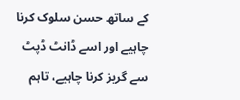کے ساتھ حسن سلوک کرنا چاہیے اور اسے ڈانٹ ڈپٹ سے گریز کرنا چاہیے، تاہم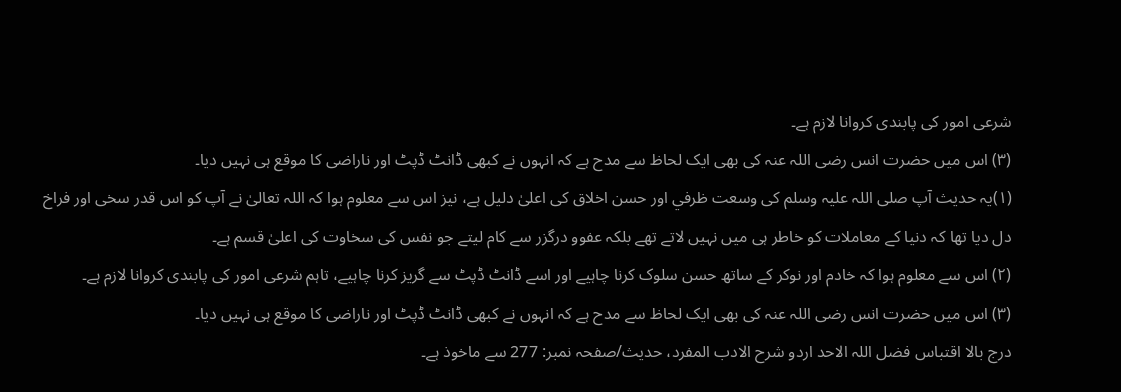شرعی امور کی پابندی کروانا لازم ہے۔
(۳) اس میں حضرت انس رضی اللہ عنہ کی بھی ایک لحاظ سے مدح ہے کہ انہوں نے کبھی ڈانٹ ڈپٹ اور ناراضی کا موقع ہی نہیں دیا۔
(۱)یہ حدیث آپ صلی اللہ علیہ وسلم کی وسعت ظرفي اور حسن اخلاق کی اعلیٰ دلیل ہے، نیز اس سے معلوم ہوا کہ اللہ تعالیٰ نے آپ کو اس قدر سخی اور فراخ دل دیا تھا کہ دنیا کے معاملات کو خاطر ہی میں نہیں لاتے تھے بلکہ عفوو درگزر سے کام لیتے جو نفس کی سخاوت کی اعلیٰ قسم ہے۔
(۲) اس سے معلوم ہوا کہ خادم اور نوکر کے ساتھ حسن سلوک کرنا چاہیے اور اسے ڈانٹ ڈپٹ سے گریز کرنا چاہیے، تاہم شرعی امور کی پابندی کروانا لازم ہے۔
(۳) اس میں حضرت انس رضی اللہ عنہ کی بھی ایک لحاظ سے مدح ہے کہ انہوں نے کبھی ڈانٹ ڈپٹ اور ناراضی کا موقع ہی نہیں دیا۔
درج بالا اقتباس فضل اللہ الاحد اردو شرح الادب المفرد، حدیث/صفحہ نمبر: 277 سے ماخوذ ہے۔